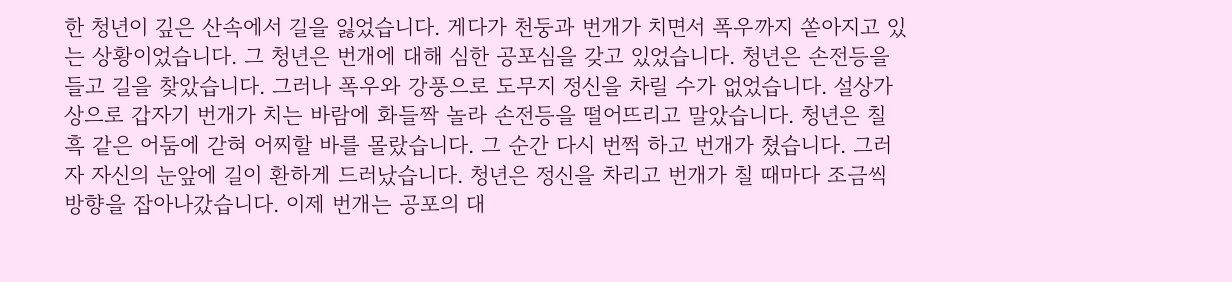한 청년이 깊은 산속에서 길을 잃었습니다. 게다가 천둥과 번개가 치면서 폭우까지 쏟아지고 있는 상황이었습니다. 그 청년은 번개에 대해 심한 공포심을 갖고 있었습니다. 청년은 손전등을 들고 길을 찾았습니다. 그러나 폭우와 강풍으로 도무지 정신을 차릴 수가 없었습니다. 설상가상으로 갑자기 번개가 치는 바람에 화들짝 놀라 손전등을 떨어뜨리고 말았습니다. 청년은 칠흑 같은 어둠에 갇혀 어찌할 바를 몰랐습니다. 그 순간 다시 번쩍 하고 번개가 쳤습니다. 그러자 자신의 눈앞에 길이 환하게 드러났습니다. 청년은 정신을 차리고 번개가 칠 때마다 조금씩 방향을 잡아나갔습니다. 이제 번개는 공포의 대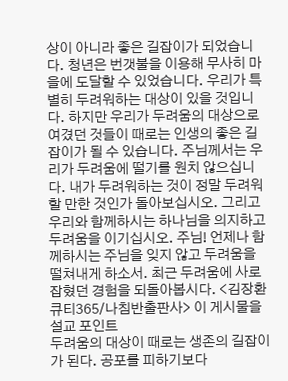상이 아니라 좋은 길잡이가 되었습니다. 청년은 번갯불을 이용해 무사히 마을에 도달할 수 있었습니다. 우리가 특별히 두려워하는 대상이 있을 것입니다. 하지만 우리가 두려움의 대상으로 여겼던 것들이 때로는 인생의 좋은 길잡이가 될 수 있습니다. 주님께서는 우리가 두려움에 떨기를 원치 않으십니다. 내가 두려워하는 것이 정말 두려워할 만한 것인가 돌아보십시오. 그리고 우리와 함께하시는 하나님을 의지하고 두려움을 이기십시오. 주님! 언제나 함께하시는 주님을 잊지 않고 두려움을 떨쳐내게 하소서. 최근 두려움에 사로잡혔던 경험을 되돌아봅시다. <김장환 큐티365/나침반출판사> 이 게시물을
설교 포인트
두려움의 대상이 때로는 생존의 길잡이가 된다. 공포를 피하기보다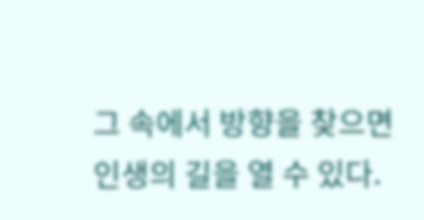그 속에서 방향을 찾으면 인생의 길을 열 수 있다.